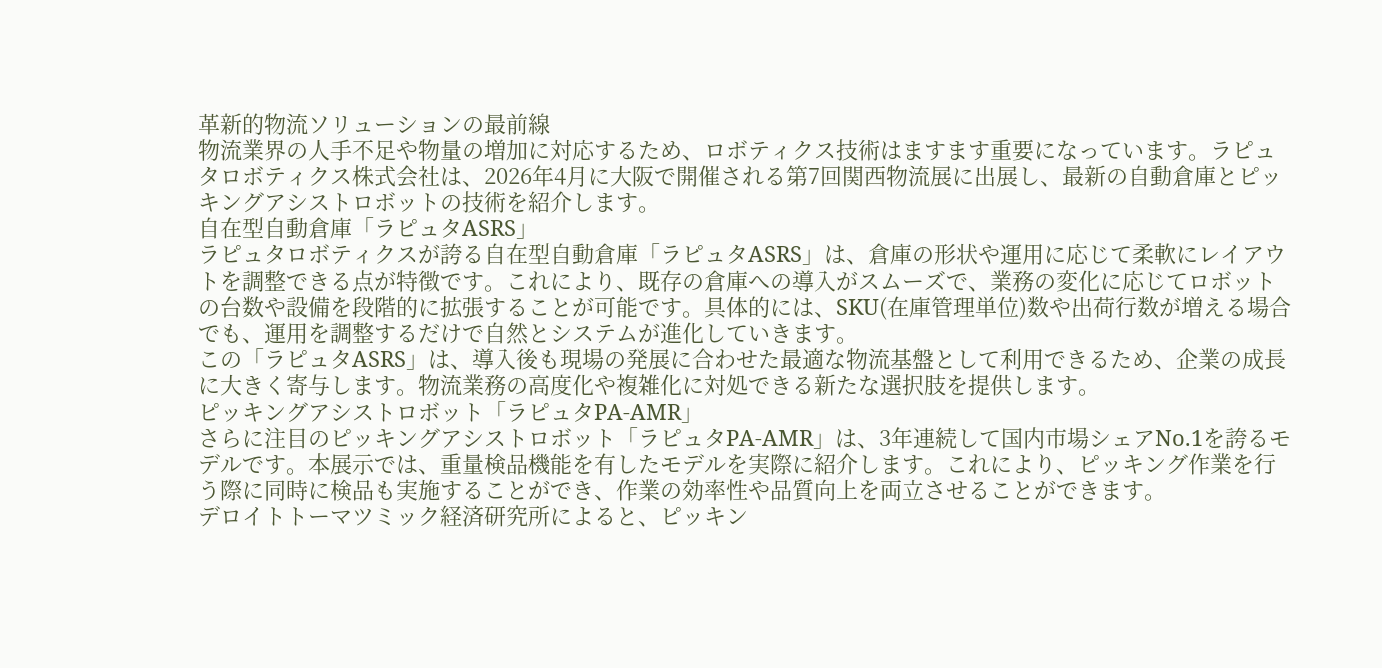革新的物流ソリューションの最前線
物流業界の人手不足や物量の増加に対応するため、ロボティクス技術はますます重要になっています。ラピュタロボティクス株式会社は、2026年4月に大阪で開催される第7回関西物流展に出展し、最新の自動倉庫とピッキングアシストロボットの技術を紹介します。
自在型自動倉庫「ラピュタASRS」
ラピュタロボティクスが誇る自在型自動倉庫「ラピュタASRS」は、倉庫の形状や運用に応じて柔軟にレイアウトを調整できる点が特徴です。これにより、既存の倉庫への導入がスムーズで、業務の変化に応じてロボットの台数や設備を段階的に拡張することが可能です。具体的には、SKU(在庫管理単位)数や出荷行数が増える場合でも、運用を調整するだけで自然とシステムが進化していきます。
この「ラピュタASRS」は、導入後も現場の発展に合わせた最適な物流基盤として利用できるため、企業の成長に大きく寄与します。物流業務の高度化や複雑化に対処できる新たな選択肢を提供します。
ピッキングアシストロボット「ラピュタPA-AMR」
さらに注目のピッキングアシストロボット「ラピュタPA-AMR」は、3年連続して国内市場シェアNo.1を誇るモデルです。本展示では、重量検品機能を有したモデルを実際に紹介します。これにより、ピッキング作業を行う際に同時に検品も実施することができ、作業の効率性や品質向上を両立させることができます。
デロイトトーマツミック経済研究所によると、ピッキン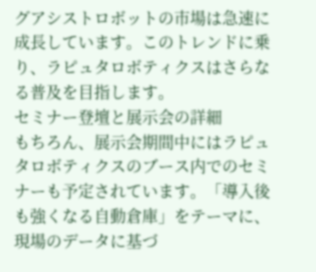グアシストロボットの市場は急速に成長しています。このトレンドに乗り、ラピュタロボティクスはさらなる普及を目指します。
セミナー登壇と展示会の詳細
もちろん、展示会期間中にはラピュタロボティクスのブース内でのセミナーも予定されています。「導入後も強くなる自動倉庫」をテーマに、現場のデータに基づ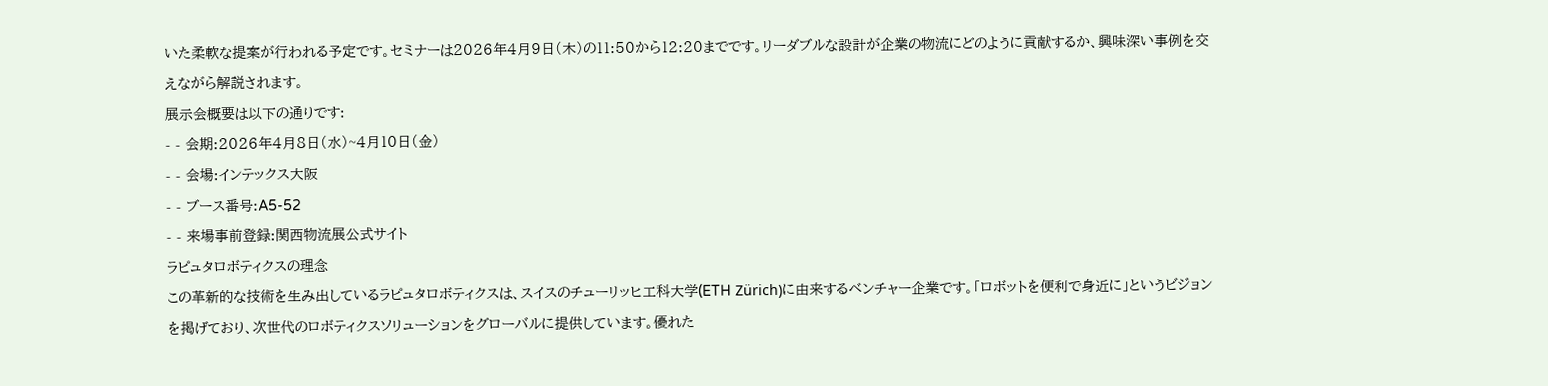いた柔軟な提案が行われる予定です。セミナーは2026年4月9日(木)の11:50から12:20までです。リーダブルな設計が企業の物流にどのように貢献するか、興味深い事例を交えながら解説されます。
展示会概要は以下の通りです:
- - 会期:2026年4月8日(水)~4月10日(金)
- - 会場:インテックス大阪
- - ブース番号:A5-52
- - 来場事前登録:関西物流展公式サイト
ラピュタロボティクスの理念
この革新的な技術を生み出しているラピュタロボティクスは、スイスのチューリッヒ工科大学(ETH Zürich)に由来するベンチャー企業です。「ロボットを便利で身近に」というビジョンを掲げており、次世代のロボティクスソリューションをグローバルに提供しています。優れた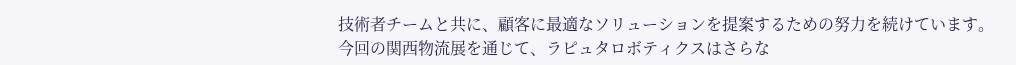技術者チームと共に、顧客に最適なソリューションを提案するための努力を続けています。
今回の関西物流展を通じて、ラピュタロボティクスはさらな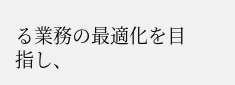る業務の最適化を目指し、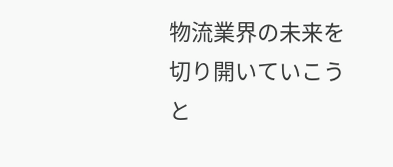物流業界の未来を切り開いていこうと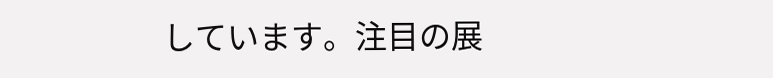しています。注目の展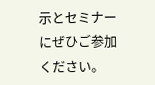示とセミナーにぜひご参加ください。